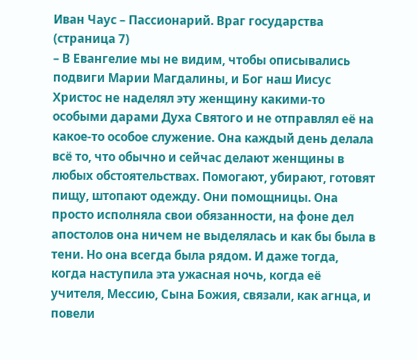Иван Чаус – Пассионарий. Враг государства (страница 7)
– В Евангелие мы не видим, чтобы описывались подвиги Марии Магдалины, и Бог наш Иисус Христос не наделял эту женщину какими-то особыми дарами Духа Святого и не отправлял её на какое-то особое служение. Она каждый день делала всё то, что обычно и сейчас делают женщины в любых обстоятельствах. Помогают, убирают, готовят пищу, штопают одежду. Они помощницы. Она просто исполняла свои обязанности, на фоне дел апостолов она ничем не выделялась и как бы была в тени. Но она всегда была рядом. И даже тогда, когда наступила эта ужасная ночь, когда её учителя, Мессию, Сына Божия, связали, как агнца, и повели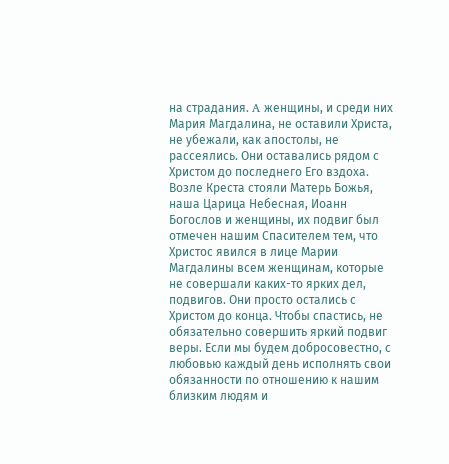на страдания. A женщины, и среди них Мария Магдалина, не оставили Христа, не убежали, как апостолы, не рассеялись. Они оставались рядом с Христом до последнего Его вздоха. Возле Креста стояли Матерь Божья, наша Царица Небесная, Иоанн Богослов и женщины, их подвиг был отмечен нашим Спасителем тем, что Христос явился в лице Марии Магдалины всем женщинам, которые не совершали каких-то ярких дел, подвигов. Они просто остались с Христом до конца. Чтобы спастись, не обязательно совершить яркий подвиг веры. Если мы будем добросовестно, с любовью каждый день исполнять свои обязанности по отношению к нашим близким людям и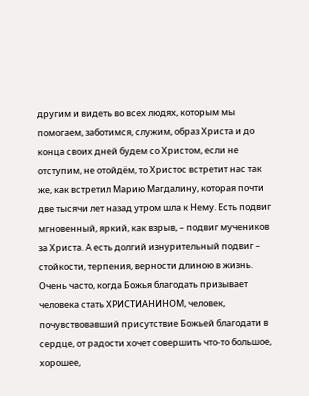другим и видеть во всех людях, которым мы помогаем, заботимся, служим, образ Христа и до конца своих дней будем со Христом, если не отступим, не отойдём, то Христос встретит нас так же, как встретил Марию Магдалину, которая почти две тысячи лет назад утром шла к Нему. Есть подвиг мгновенный, яркий, как взрыв, – подвиг мучеников за Христа. A есть долгий изнурительный подвиг – стойкости, терпения, верности длиною в жизнь. Очень часто, когда Божья благодать призывает человека стать ХРИСТИАНИНОМ, человек, почувствовавший присутствие Божьей благодати в сердце, от радости хочет совершить что-то большое, хорошее,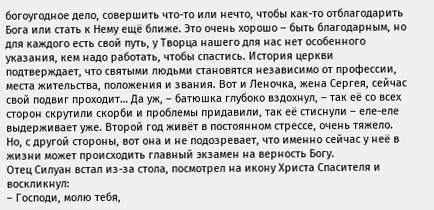богоугодное дело, совершить что-то или нечто, чтобы как-то отблагодарить Бога или стать к Нему ещё ближе. Это очень хорошо – быть благодарным, но для каждого есть свой путь, у Творца нашего для нас нет особенного указания, кем надо работать, чтобы спастись. История церкви подтверждает, что святыми людьми становятся независимо от профессии, места жительства, положения и звания. Вот и Леночка, жена Сергея, сейчас свой подвиг проходит… Да уж, – батюшка глубоко вздохнул, – так её со всех сторон скрутили скорби и проблемы придавили, так её стиснули – еле-еле выдерживает уже. Второй год живёт в постоянном стрессе, очень тяжело. Но, с другой стороны, вот она и не подозревает, что именно сейчас у неё в жизни может происходить главный экзамен на верность Богу.
Отец Силуан встал из-за стола, посмотрел на икону Христа Спасителя и воскликнул:
– Господи, молю тебя,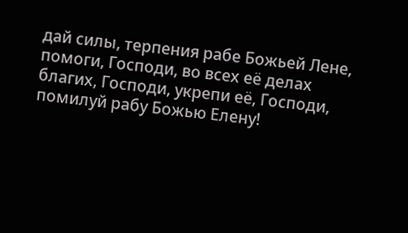дай силы, терпения рабе Божьей Лене, помоги, Господи, во всех её делах благих, Господи, укрепи её, Господи, помилуй рабу Божью Елену!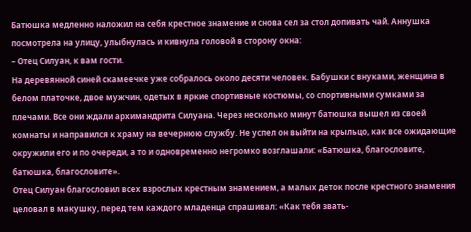Батюшка медленно наложил на себя крестное знамение и снова сел за стол допивать чай. Аннушка посмотрела на улицу, улыбнулась и кивнула головой в сторону окна:
– Отец Силуан, к вам гости.
На деревянной синей скамеечке уже собралось около десяти человек. Бабушки с внуками, женщина в белом платочке, двое мужчин, одетых в яркие спортивные костюмы, со спортивными сумками за плечами. Все они ждали архимандрита Силуана. Через несколько минут батюшка вышел из своей комнаты и направился к храму на вечернюю службу. Не успел он выйти на крыльцо, как все ожидающие окружили его и по очереди, а то и одновременно негромко возглашали: «Батюшка, благословите, батюшка, благословите».
Отец Силуан благословил всех взрослых крестным знамением, а малых деток после крестного знамения целовал в макушку, перед тем каждого младенца спрашивал: «Как тебя звать-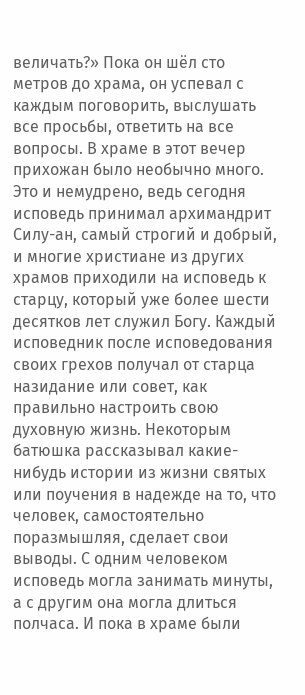величать?» Пока он шёл сто метров до храма, он успевал с каждым поговорить, выслушать все просьбы, ответить на все вопросы. В храме в этот вечер прихожан было необычно много. Это и немудрено, ведь сегодня исповедь принимал архимандрит Силу-ан, самый строгий и добрый, и многие христиане из других храмов приходили на исповедь к старцу, который уже более шести десятков лет служил Богу. Каждый исповедник после исповедования своих грехов получал от старца назидание или совет, как правильно настроить свою духовную жизнь. Некоторым батюшка рассказывал какие-нибудь истории из жизни святых или поучения в надежде на то, что человек, самостоятельно поразмышляя, сделает свои выводы. С одним человеком исповедь могла занимать минуты, а с другим она могла длиться полчаса. И пока в храме были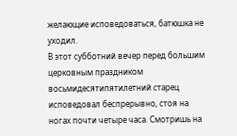желающие исповедоваться, батюшка не уходил.
В этот субботний вечер перед большим церковным праздником восьмидесятипятилетний старец исповедовал беспрерывно, стоя на ногах почти четыре часа. Смотришь на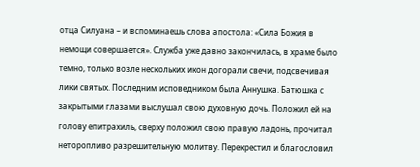отца Силуана – и вспоминаешь слова апостола: «Сила Божия в немощи совершается». Служба уже давно закончилась, в храме было темно, только возле нескольких икон догорали свечи, подсвечивая лики святых. Последним исповедником была Аннушка. Батюшка с закрытыми глазами выслушал свою духовную дочь. Положил ей на голову епитрахиль, сверху положил свою правую ладонь, прочитал неторопливо разрешительную молитву. Перекрестил и благословил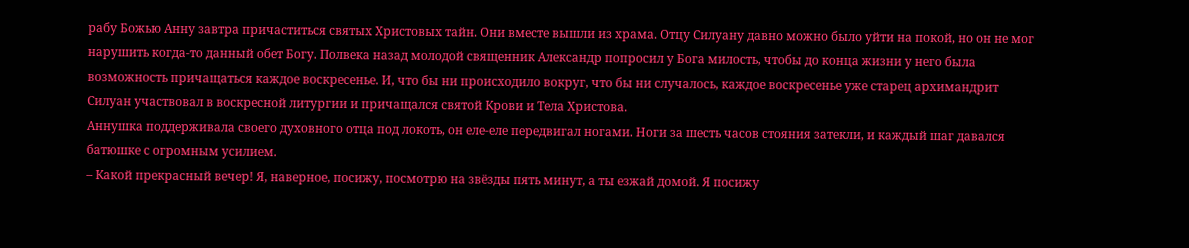рабу Божью Анну завтра причаститься святых Христовых тайн. Они вместе вышли из храма. Отцу Силуану давно можно было уйти на покой, но он не мог нарушить когда-то данный обет Богу. Полвека назад молодой священник Александр попросил у Бога милость, чтобы до конца жизни у него была возможность причащаться каждое воскресенье. И, что бы ни происходило вокруг, что бы ни случалось, каждое воскресенье уже старец архимандрит Силуан участвовал в воскресной литургии и причащался святой Крови и Тела Христова.
Аннушка поддерживала своего духовного отца под локоть, он еле-еле передвигал ногами. Ноги за шесть часов стояния затекли, и каждый шаг давался батюшке с огромным усилием.
– Какой прекрасный вечер! Я, наверное, посижу, посмотрю на звёзды пять минут, а ты езжай домой. Я посижу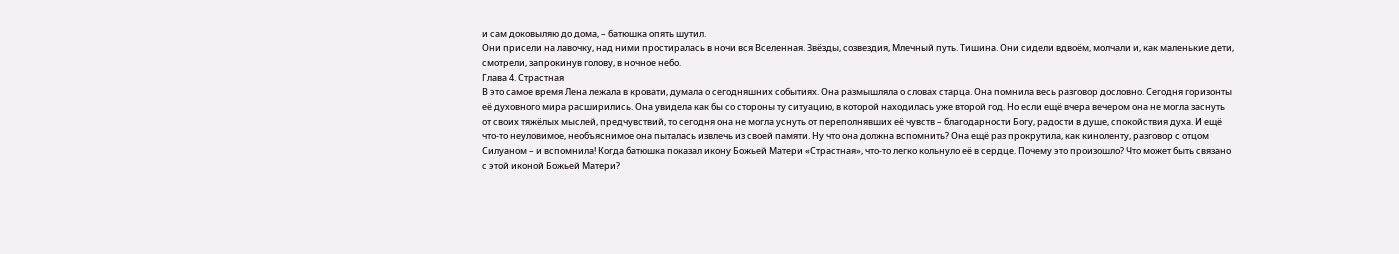и сам доковыляю до дома, – батюшка опять шутил.
Они присели на лавочку, над ними простиралась в ночи вся Вселенная. Звёзды, созвездия, Млечный путь. Тишина. Они сидели вдвоём, молчали и, как маленькие дети, смотрели, запрокинув голову, в ночное небо.
Глава 4. Страстная
В это самое время Лена лежала в кровати, думала о сегодняшних событиях. Она размышляла о словах старца. Она помнила весь разговор дословно. Сегодня горизонты её духовного мира расширились. Она увидела как бы со стороны ту ситуацию, в которой находилась уже второй год. Но если ещё вчера вечером она не могла заснуть от своих тяжёлых мыслей, предчувствий, то сегодня она не могла уснуть от переполнявших её чувств – благодарности Богу, радости в душе, спокойствия духа. И ещё что-то неуловимое, необъяснимое она пыталась извлечь из своей памяти. Ну что она должна вспомнить? Она ещё раз прокрутила, как киноленту, разговор с отцом Силуаном – и вспомнила! Когда батюшка показал икону Божьей Матери «Страстная», что-то легко кольнуло её в сердце. Почему это произошло? Что может быть связано с этой иконой Божьей Матери?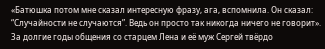«Батюшка потом мне сказал интересную фразу, ага, вспомнила. Он сказал: “Случайности не случаются”. Ведь он просто так никогда ничего не говорит».
За долгие годы общения со старцем Лена и её муж Сергей твёрдо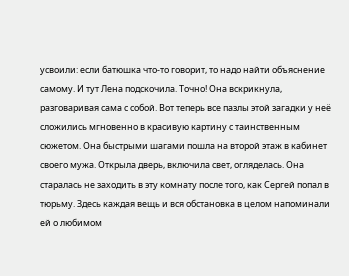усвоили: если батюшка что-то говорит, то надо найти объяснение самому. И тут Лена подскочила. Точно! Она вскрикнула, разговаривая сама с собой. Вот теперь все пазлы этой загадки у неё сложились мгновенно в красивую картину с таинственным сюжетом. Она быстрыми шагами пошла на второй этаж в кабинет своего мужа. Открыла дверь, включила свет, огляделась. Она старалась не заходить в эту комнату после того, как Сергей попал в тюрьму. Здесь каждая вещь и вся обстановка в целом напоминали ей о любимом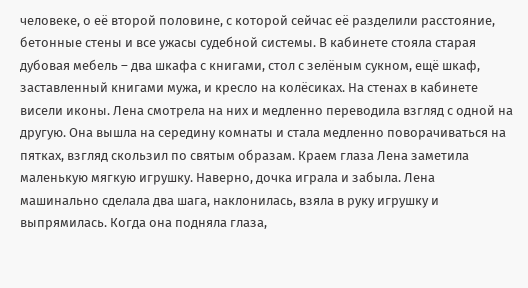человеке, о её второй половине, с которой сейчас её разделили расстояние, бетонные стены и все ужасы судебной системы. В кабинете стояла старая дубовая мебель – два шкафа с книгами, стол с зелёным сукном, ещё шкаф, заставленный книгами мужа, и кресло на колёсиках. На стенах в кабинете висели иконы. Лена смотрела на них и медленно переводила взгляд с одной на другую. Она вышла на середину комнаты и стала медленно поворачиваться на пятках, взгляд скользил по святым образам. Краем глаза Лена заметила маленькую мягкую игрушку. Наверно, дочка играла и забыла. Лена машинально сделала два шага, наклонилась, взяла в руку игрушку и выпрямилась. Когда она подняла глаза,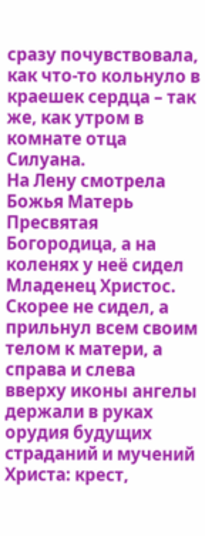сразу почувствовала, как что-то кольнуло в краешек сердца – так же, как утром в комнате отца Силуана.
На Лену смотрела Божья Матерь Пресвятая Богородица, а на коленях у неё сидел Младенец Христос. Скорее не сидел, а прильнул всем своим телом к матери, а справа и слева вверху иконы ангелы держали в руках орудия будущих страданий и мучений Христа: крест,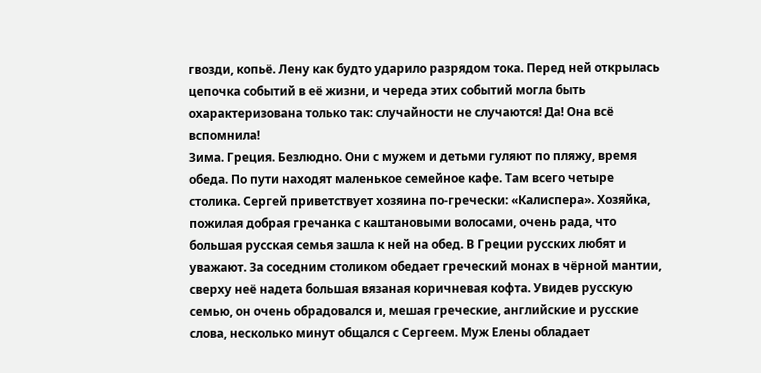гвозди, копьё. Лену как будто ударило разрядом тока. Перед ней открылась цепочка событий в её жизни, и череда этих событий могла быть охарактеризована только так: случайности не случаются! Да! Она всё вспомнила!
Зима. Греция. Безлюдно. Они с мужем и детьми гуляют по пляжу, время обеда. По пути находят маленькое семейное кафе. Там всего четыре столика. Сергей приветствует хозяина по-гречески: «Калиспера». Хозяйка, пожилая добрая гречанка с каштановыми волосами, очень рада, что большая русская семья зашла к ней на обед. В Греции русских любят и уважают. За соседним столиком обедает греческий монах в чёрной мантии, сверху неё надета большая вязаная коричневая кофта. Увидев русскую семью, он очень обрадовался и, мешая греческие, английские и русские слова, несколько минут общался с Сергеем. Муж Елены обладает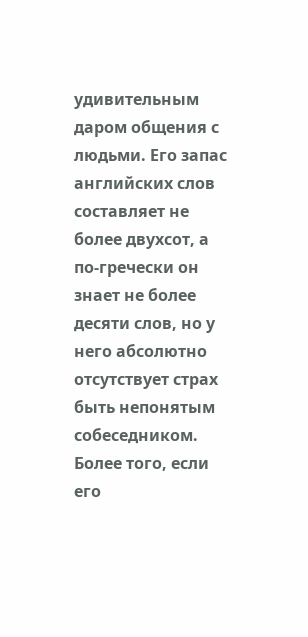удивительным даром общения с людьми. Его запас английских слов составляет не более двухсот, а по-гречески он знает не более десяти слов, но у него абсолютно отсутствует страх быть непонятым собеседником. Более того, если его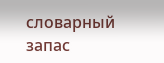словарный запас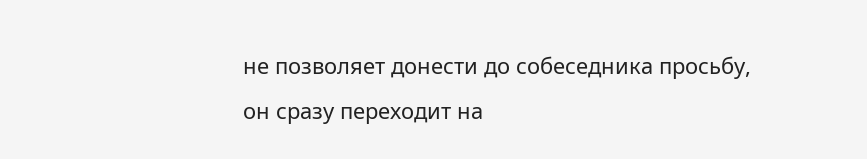не позволяет донести до собеседника просьбу, он сразу переходит на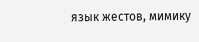язык жестов, мимику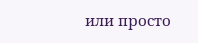или просто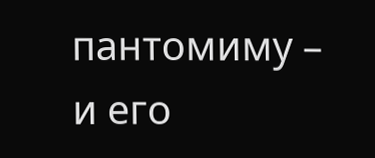пантомиму – и его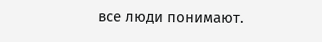все люди понимают.